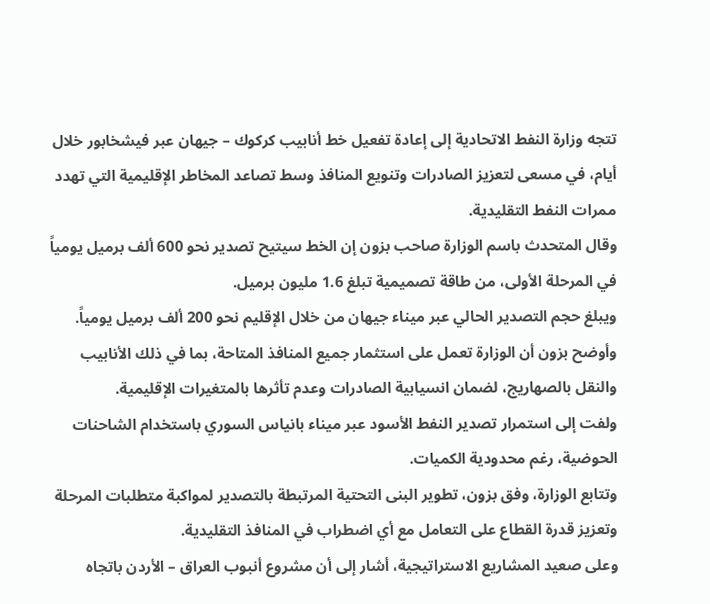تتجه وزارة النفط الاتحادية إلى إعادة تفعيل خط أنابيب كركوك – جيهان عبر فيشخابور خلال أيام، في مسعى لتعزيز الصادرات وتنويع المنافذ وسط تصاعد المخاطر الإقليمية التي تهدد ممرات النفط التقليدية.
وقال المتحدث باسم الوزارة صاحب بزون إن الخط سيتيح تصدير نحو 600 ألف برميل يومياً في المرحلة الأولى، من طاقة تصميمية تبلغ 1.6 مليون برميل.
ويبلغ حجم التصدير الحالي عبر ميناء جيهان من خلال الإقليم نحو 200 ألف برميل يومياً.
وأوضح بزون أن الوزارة تعمل على استثمار جميع المنافذ المتاحة، بما في ذلك الأنابيب والنقل بالصهاريج، لضمان انسيابية الصادرات وعدم تأثرها بالمتغيرات الإقليمية.
ولفت إلى استمرار تصدير النفط الأسود عبر ميناء بانياس السوري باستخدام الشاحنات الحوضية، رغم محدودية الكميات.
وتتابع الوزارة، وفق بزون، تطوير البنى التحتية المرتبطة بالتصدير لمواكبة متطلبات المرحلة وتعزيز قدرة القطاع على التعامل مع أي اضطراب في المنافذ التقليدية.
وعلى صعيد المشاريع الاستراتيجية، أشار إلى أن مشروع أنبوب العراق – الأردن باتجاه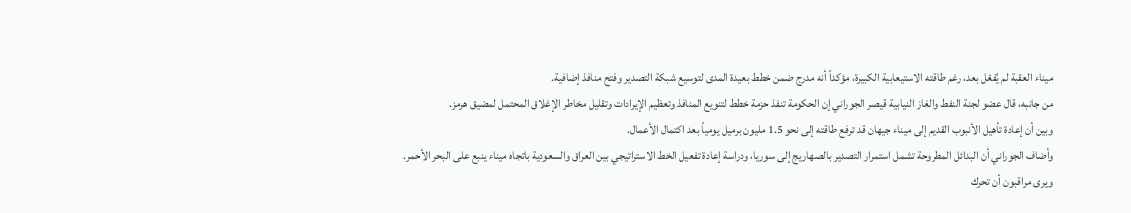ميناء العقبة لم يُفعّل بعد، رغم طاقته الاستيعابية الكبيرة، مؤكداً أنه مدرج ضمن خطط بعيدة المدى لتوسيع شبكة التصدير وفتح منافذ إضافية.
من جانبه، قال عضو لجنة النفط والغاز النيابية قيصر الجوراني إن الحكومة تنفذ حزمة خطط لتنويع المنافذ وتعظيم الإيرادات وتقليل مخاطر الإغلاق المحتمل لمضيق هرمز.
وبين أن إعادة تأهيل الأنبوب القديم إلى ميناء جيهان قد ترفع طاقته إلى نحو 1.5 مليون برميل يومياً بعد اكتمال الأعمال.
وأضاف الجوراني أن البدائل المطروحة تشمل استمرار التصدير بالصهاريج إلى سوريا، ودراسة إعادة تفعيل الخط الاستراتيجي بين العراق والسعودية باتجاه ميناء ينبع على البحر الأحمر.
ويرى مراقبون أن تحرك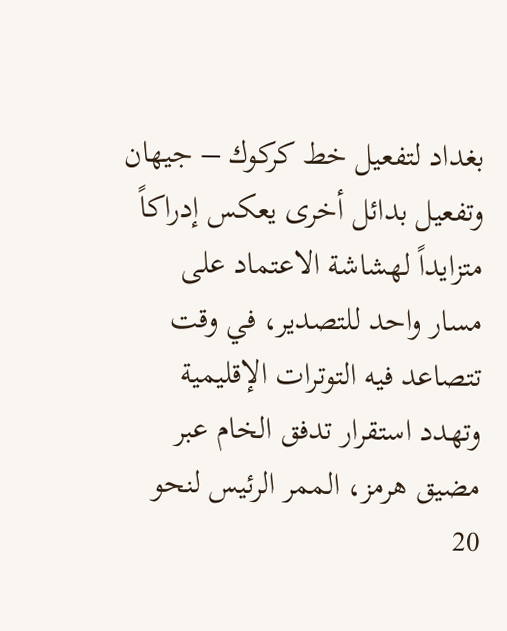بغداد لتفعيل خط كركوك – جيهان وتفعيل بدائل أخرى يعكس إدراكاً متزايداً لهشاشة الاعتماد على مسار واحد للتصدير، في وقت تتصاعد فيه التوترات الإقليمية وتهدد استقرار تدفق الخام عبر مضيق هرمز، الممر الرئيس لنحو 20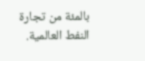بالمئة من تجارة النفط العالمية.